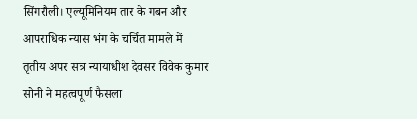सिंगरौली। एल्यूमिनियम तार के गबन और आपराधिक न्यास भंग के चर्चित मामले में तृतीय अपर सत्र न्यायाधीश देवसर विवेक कुमार सोनी ने महत्वपूर्ण फैसला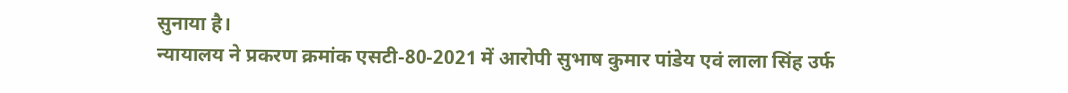सुनाया है।
न्यायालय ने प्रकरण क्रमांक एसटी-80-2021 में आरोपी सुभाष कुमार पांडेय एवं लाला सिंह उर्फ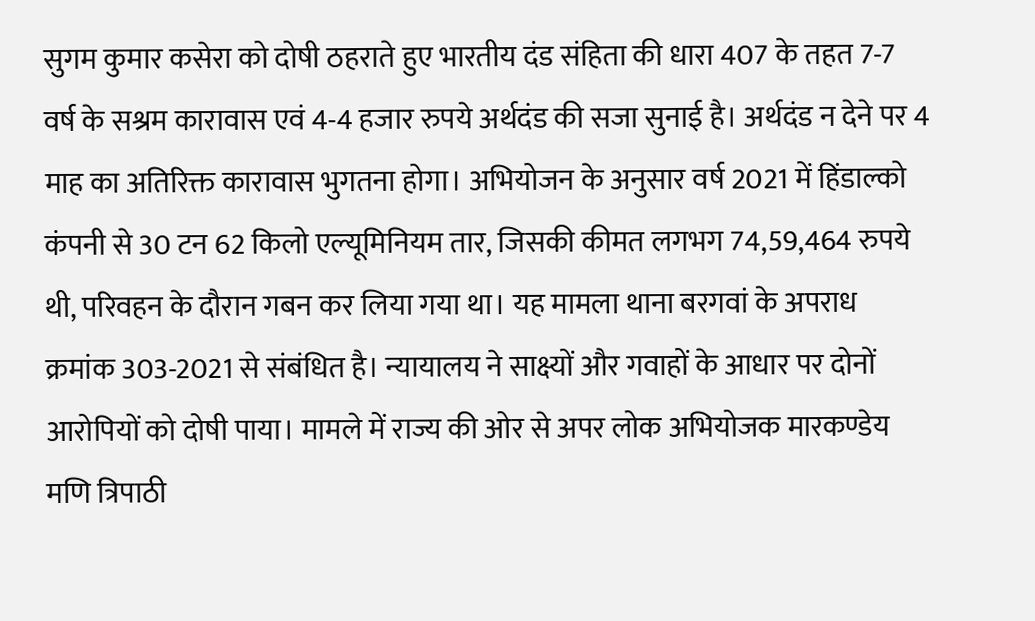सुगम कुमार कसेरा को दोषी ठहराते हुए भारतीय दंड संहिता की धारा 407 के तहत 7-7 वर्ष के सश्रम कारावास एवं 4-4 हजार रुपये अर्थदंड की सजा सुनाई है। अर्थदंड न देने पर 4 माह का अतिरिक्त कारावास भुगतना होगा। अभियोजन के अनुसार वर्ष 2021 में हिंडाल्को कंपनी से 30 टन 62 किलो एल्यूमिनियम तार, जिसकी कीमत लगभग 74,59,464 रुपये थी, परिवहन के दौरान गबन कर लिया गया था। यह मामला थाना बरगवां के अपराध क्रमांक 303-2021 से संबंधित है। न्यायालय ने साक्ष्यों और गवाहों के आधार पर दोनों आरोपियों को दोषी पाया। मामले में राज्य की ओर से अपर लोक अभियोजक मारकण्डेय मणि त्रिपाठी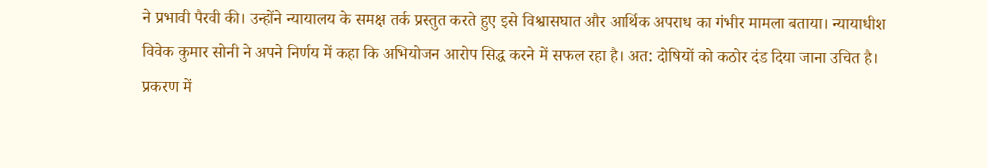ने प्रभावी पैरवी की। उन्होंने न्यायालय के समक्ष तर्क प्रस्तुत करते हुए इसे विश्वासघात और आर्थिक अपराध का गंभीर मामला बताया। न्यायाधीश विवेक कुमार सोनी ने अपने निर्णय में कहा कि अभियोजन आरोप सिद्ध करने में सफल रहा है। अत: दोषियों को कठोर दंड दिया जाना उचित है।
प्रकरण में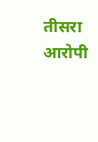तीसरा आरोपी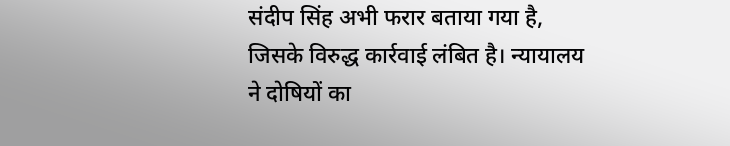संदीप सिंह अभी फरार बताया गया है, जिसके विरुद्ध कार्रवाई लंबित है। न्यायालय ने दोषियों का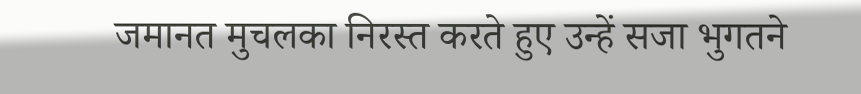जमानत मुचलका निरस्त करते हुए उन्हें सजा भुगतने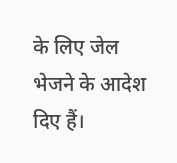के लिए जेल भेजने के आदेश दिए हैं।